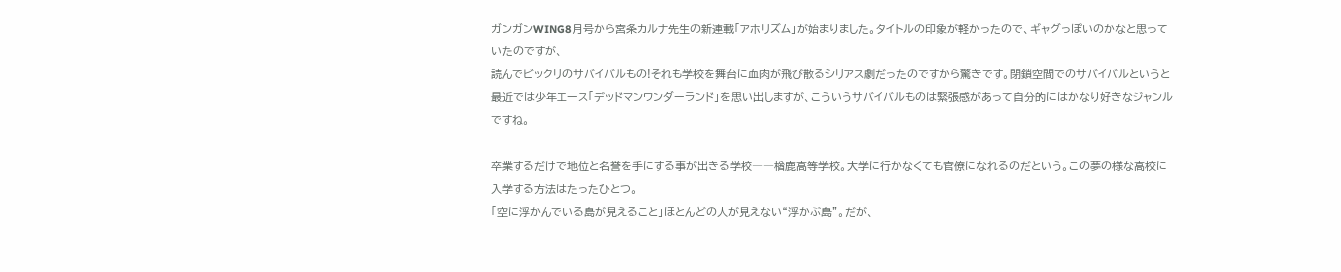ガンガンWING8月号から宮条カルナ先生の新連載「アホリズム」が始まりました。タイトルの印象が軽かったので、ギャグっぽいのかなと思っていたのですが、
読んでビックリのサバイバルもの!それも学校を舞台に血肉が飛び散るシリアス劇だったのですから驚きです。閉鎖空間でのサバイバルというと最近では少年エース「デッドマンワンダーランド」を思い出しますが、こういうサバイバルものは緊張感があって自分的にはかなり好きなジャンルですね。

卒業するだけで地位と名誉を手にする事が出きる学校――楢鹿高等学校。大学に行かなくても官僚になれるのだという。この夢の様な高校に入学する方法はたったひとつ。
「空に浮かんでいる島が見えること」ほとんどの人が見えない“浮かぶ島”。だが、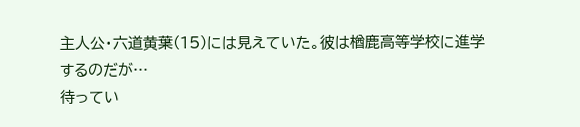主人公・六道黄葉(15)には見えていた。彼は楢鹿高等学校に進学するのだが…
待ってい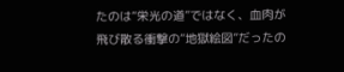たのは“栄光の道”ではなく、血肉が飛び散る衝撃の“地獄絵図”だったの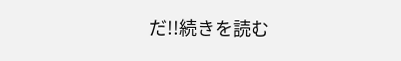だ!!続きを読む